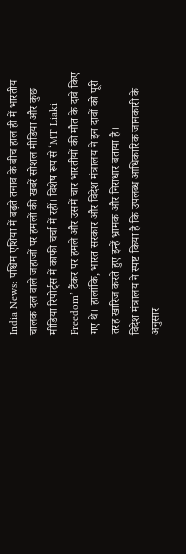India News: पश्चिम एशिया में बढ़ते तनाव के बीच हाल ही में भारतीय चालक दल वाले जहाजों पर हमलों की खबरें सोशल मीडिया और कुछ मीडिया रिपोर्ट्स में काफी चर्चा में रहीं। विशेष रूप से ‘MT Liaki Freedom’ टैंकर पर हमले और उसमें चार भारतीयों की मौत के दावे किए गए थे। हालांकि, भारत सरकार और विदेश मंत्रालय ने इन दावों को पूरी तरह खारिज करते हुए इन्हें भ्रामक और निराधार बताया है।
विदेश मंत्रालय ने स्पष्ट किया है कि उपलब्ध आधिकारिक जानकारी के अनुसार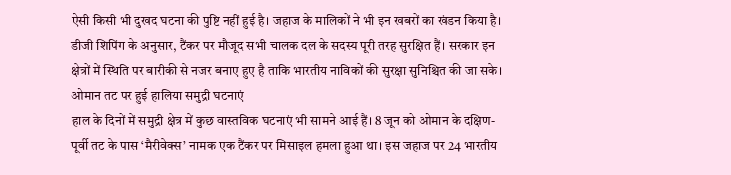ऐसी किसी भी दुखद घटना की पुष्टि नहीं हुई है। जहाज के मालिकों ने भी इन खबरों का खंडन किया है। डीजी शिपिंग के अनुसार, टैंकर पर मौजूद सभी चालक दल के सदस्य पूरी तरह सुरक्षित हैं। सरकार इन क्षेत्रों में स्थिति पर बारीकी से नजर बनाए हुए है ताकि भारतीय नाविकों की सुरक्षा सुनिश्चित की जा सके।
ओमान तट पर हुई हालिया समुद्री घटनाएं
हाल के दिनों में समुद्री क्षेत्र में कुछ वास्तविक घटनाएं भी सामने आई हैं। 8 जून को ओमान के दक्षिण-पूर्वी तट के पास ‘मैरीवेक्स’ नामक एक टैंकर पर मिसाइल हमला हुआ था। इस जहाज पर 24 भारतीय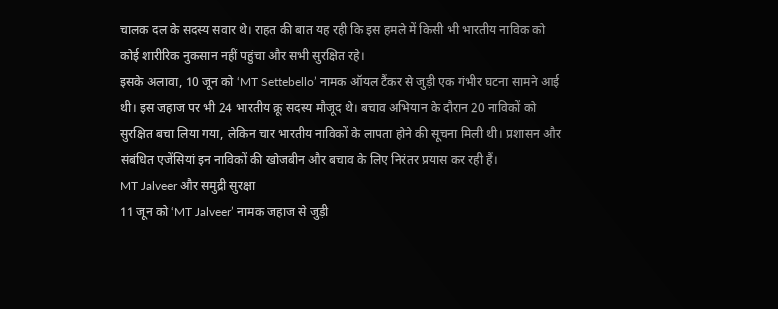चालक दल के सदस्य सवार थे। राहत की बात यह रही कि इस हमले में किसी भी भारतीय नाविक को कोई शारीरिक नुकसान नहीं पहुंचा और सभी सुरक्षित रहे।
इसके अलावा, 10 जून को ‘MT Settebello’ नामक ऑयल टैंकर से जुड़ी एक गंभीर घटना सामने आई थी। इस जहाज पर भी 24 भारतीय क्रू सदस्य मौजूद थे। बचाव अभियान के दौरान 20 नाविकों को सुरक्षित बचा लिया गया, लेकिन चार भारतीय नाविकों के लापता होने की सूचना मिली थी। प्रशासन और संबंधित एजेंसियां इन नाविकों की खोजबीन और बचाव के लिए निरंतर प्रयास कर रही हैं।
MT Jalveer और समुद्री सुरक्षा
11 जून को ‘MT Jalveer’ नामक जहाज से जुड़ी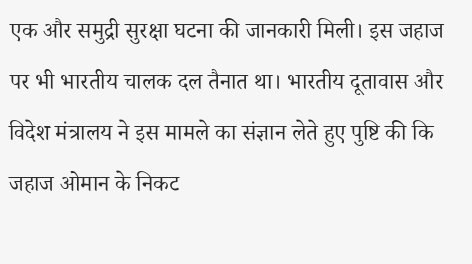एक और समुद्री सुरक्षा घटना की जानकारी मिली। इस जहाज पर भी भारतीय चालक दल तैनात था। भारतीय दूतावास और विदेश मंत्रालय ने इस मामले का संज्ञान लेते हुए पुष्टि की कि जहाज ओमान के निकट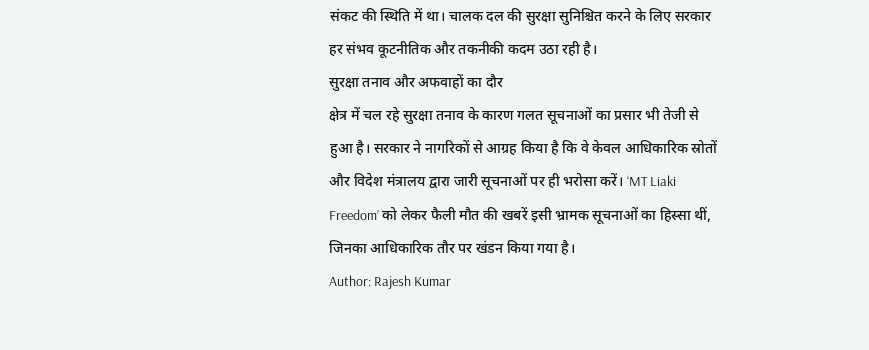संकट की स्थिति में था। चालक दल की सुरक्षा सुनिश्चित करने के लिए सरकार हर संभव कूटनीतिक और तकनीकी कदम उठा रही है।
सुरक्षा तनाव और अफवाहों का दौर
क्षेत्र में चल रहे सुरक्षा तनाव के कारण गलत सूचनाओं का प्रसार भी तेजी से हुआ है। सरकार ने नागरिकों से आग्रह किया है कि वे केवल आधिकारिक स्रोतों और विदेश मंत्रालय द्वारा जारी सूचनाओं पर ही भरोसा करें। ‘MT Liaki Freedom’ को लेकर फैली मौत की खबरें इसी भ्रामक सूचनाओं का हिस्सा थीं, जिनका आधिकारिक तौर पर खंडन किया गया है।
Author: Rajesh Kumar